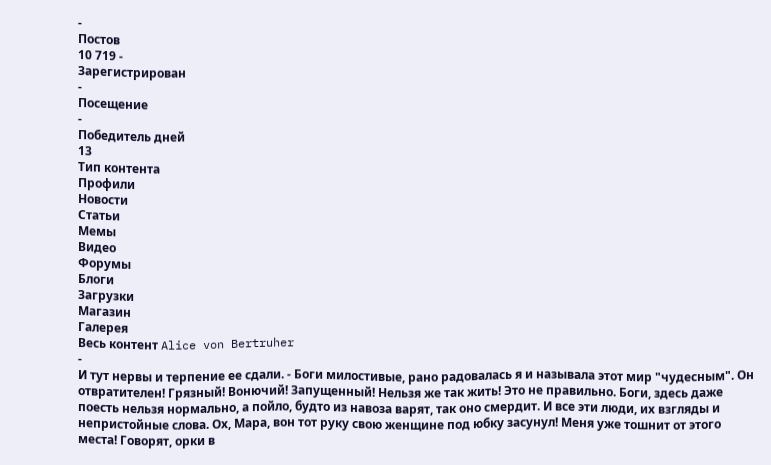-
Постов
10 719 -
Зарегистрирован
-
Посещение
-
Победитель дней
13
Тип контента
Профили
Новости
Статьи
Мемы
Видео
Форумы
Блоги
Загрузки
Магазин
Галерея
Весь контент Alice von Bertruher
-
И тут нервы и терпение ее сдали. - Боги милостивые, рано радовалась я и называла этот мир "чудесным". Он отвратителен! Грязный! Вонючий! Запущенный! Нельзя же так жить! Это не правильно. Боги, здесь даже поесть нельзя нормально, а пойло, будто из навоза варят, так оно смердит. И все эти люди, их взгляды и непристойные слова. Ох, Мара, вон тот руку свою женщине под юбку засунул! Меня уже тошнит от этого места! Говорят, орки в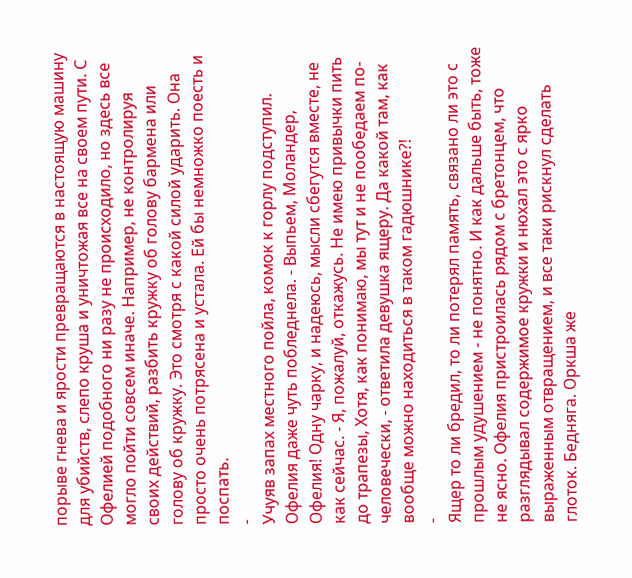порыве гнева и ярости превращаются в настоящую машину для убийств, слепо круша и уничтожая все на своем пути. С Офелией подобного ни разу не происходило, но здесь все могло пойти совсем иначе. Например, не контролируя своих действий, разбить кружку об голову бармена или голову об кружку. Это смотря с какой силой ударить. Она просто очень потрясена и устала. Ей бы немножко поесть и поспать.
-
Учуяв запах местного пойла, комок к горлу подступил. Офелия даже чуть побледнела. - Выпьем, Моландер, Офелия! Одну чарку, и надеюсь, мысли сбегутся вместе, не как сейчас. - Я, пожалуй, откажусь. Не имею привычки пить до трапезы, Хотя, как понимаю, мы тут и не пообедаем по-человечески, - ответила девушка ящеру. Да какой там, как вообще можно находиться в таком гадюшнике?!
-
Ящер то ли бредил, то ли потерял память, связано ли это с прошлым удушением - не понятно. И как дальше быть, тоже не ясно. Офелия пристроилась рядом с бретонцем, что разглядывал содержимое кружки и нюхал это с ярко выраженным отвращением, и все таки рискнул сделать глоток. Бедняга. Оркша же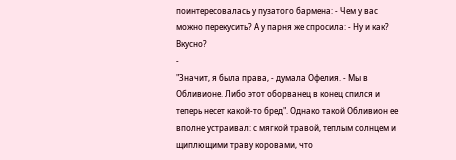поинтересовалась у пузатого бармена: - Чем у вас можно перекусить? А у парня же спросила: - Ну и как? Вкусно?
-
"Значит, я была права, - думала Офелия. - Мы в Обливионе. Либо этот оборванец в конец спился и теперь несет какой-то бред". Однако такой Обливион ее вполне устраивал: с мягкой травой, теплым солнцем и щиплющими траву коровами, что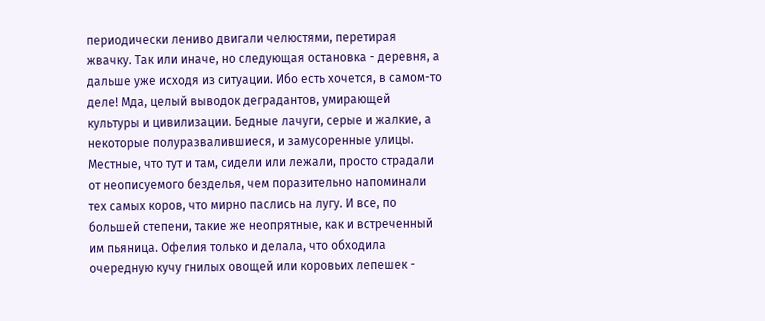периодически лениво двигали челюстями, перетирая жвачку. Так или иначе, но следующая остановка - деревня, а дальше уже исходя из ситуации. Ибо есть хочется, в самом-то деле! Мда, целый выводок деградантов, умирающей культуры и цивилизации. Бедные лачуги, серые и жалкие, а некоторые полуразвалившиеся, и замусоренные улицы. Местные, что тут и там, сидели или лежали, просто страдали от неописуемого безделья, чем поразительно напоминали тех самых коров, что мирно паслись на лугу. И все, по большей степени, такие же неопрятные, как и встреченный им пьяница. Офелия только и делала, что обходила очередную кучу гнилых овощей или коровьих лепешек -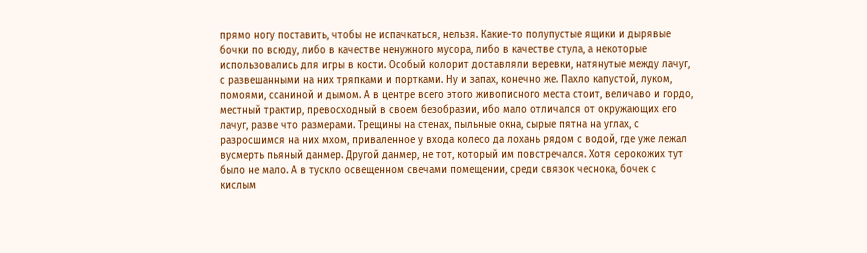прямо ногу поставить, чтобы не испачкаться, нельзя. Какие-то полупустые ящики и дырявые бочки по всюду, либо в качестве ненужного мусора, либо в качестве стула, а некоторые использовались для игры в кости. Особый колорит доставляли веревки, натянутые между лачуг, с развешанными на них тряпками и портками. Ну и запах, конечно же. Пахло капустой, луком, помоями, ссаниной и дымом. А в центре всего этого живописного места стоит, величаво и гордо, местный трактир, превосходный в своем безобразии, ибо мало отличался от окружающих его лачуг, разве что размерами. Трещины на стенах, пыльные окна, сырые пятна на углах, с разросшимся на них мхом, приваленное у входа колесо да лохань рядом с водой, где уже лежал вусмерть пьяный данмер. Другой данмер, не тот, который им повстречался. Хотя серокожих тут было не мало. А в тускло освещенном свечами помещении, среди связок чеснока, бочек с кислым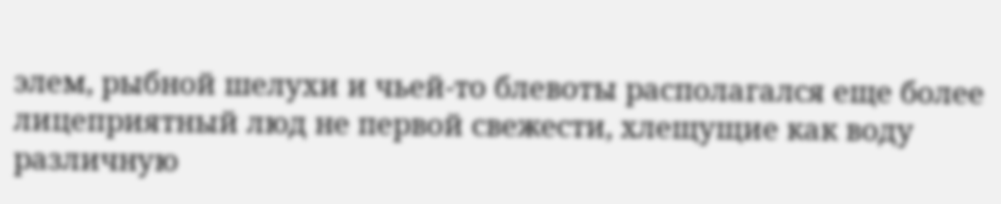элем, рыбной шелухи и чьей-то блевоты располагался еще более лицеприятный люд не первой свежести, хлещущие как воду различную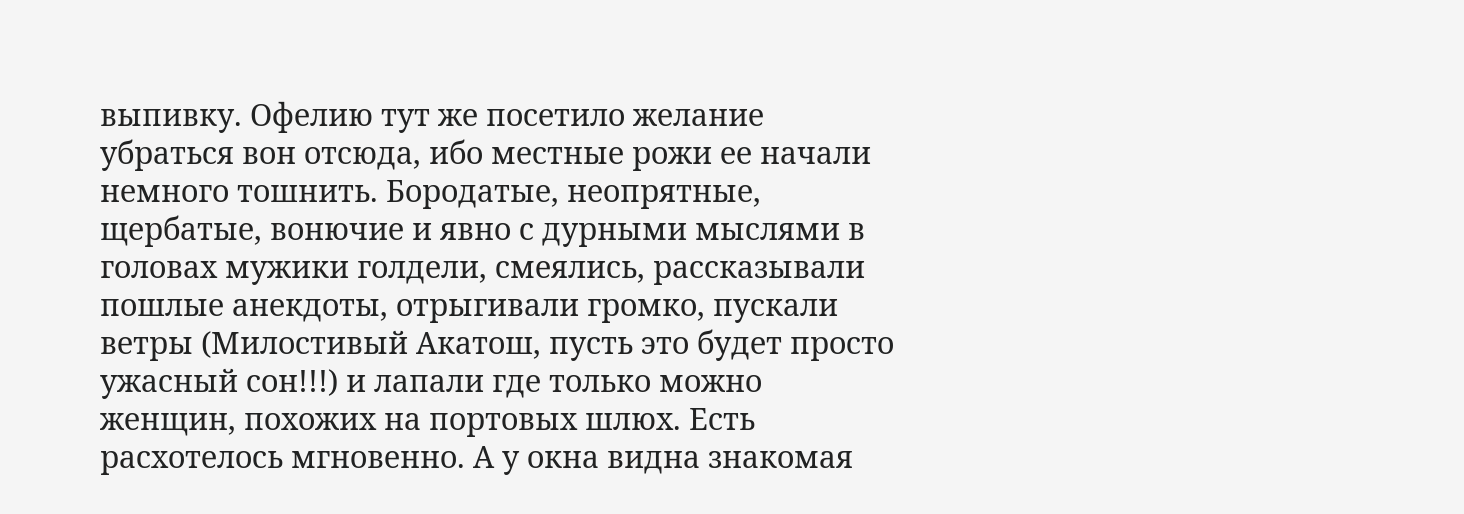выпивку. Офелию тут же посетило желание убраться вон отсюда, ибо местные рожи ее начали немного тошнить. Бородатые, неопрятные, щербатые, вонючие и явно с дурными мыслями в головах мужики голдели, смеялись, рассказывали пошлые анекдоты, отрыгивали громко, пускали ветры (Милостивый Акатош, пусть это будет просто ужасный сон!!!) и лапали где только можно женщин, похожих на портовых шлюх. Есть расхотелось мгновенно. А у окна видна знакомая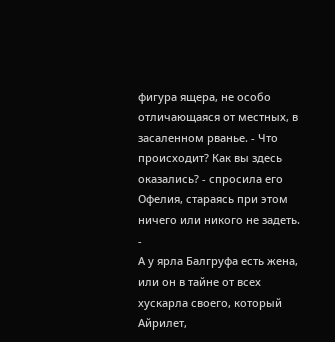фигура ящера, не особо отличающаяся от местных, в засаленном рванье. - Что происходит? Как вы здесь оказались? - спросила его Офелия, стараясь при этом ничего или никого не задеть.
-
А у ярла Балгруфа есть жена, или он в тайне от всех хускарла своего, который Айрилет,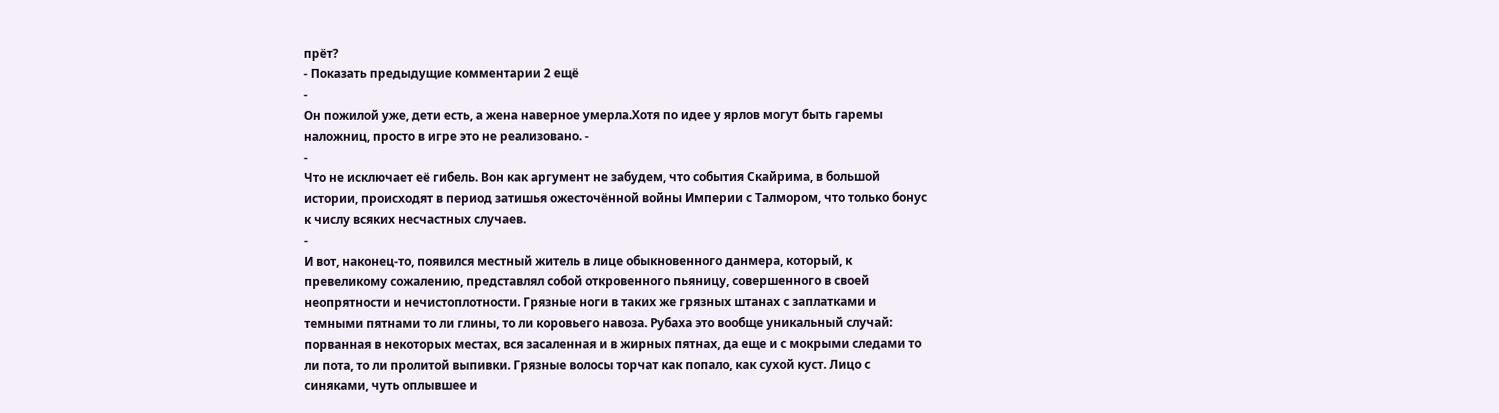прёт?
- Показать предыдущие комментарии 2 ещё
-
Он пожилой уже, дети есть, а жена наверное умерла.Хотя по идее у ярлов могут быть гаремы наложниц, просто в игре это не реализовано. -
-
Что не исключает её гибель. Вон как аргумент не забудем, что события Скайрима, в большой истории, происходят в период затишья ожесточённой войны Империи с Талмором, что только бонус к числу всяких несчастных случаев.
-
И вот, наконец-то, появился местный житель в лице обыкновенного данмера, который, к превеликому сожалению, представлял собой откровенного пьяницу, совершенного в своей неопрятности и нечистоплотности. Грязные ноги в таких же грязных штанах с заплатками и темными пятнами то ли глины, то ли коровьего навоза. Рубаха это вообще уникальный случай: порванная в некоторых местах, вся засаленная и в жирных пятнах, да еще и с мокрыми следами то ли пота, то ли пролитой выпивки. Грязные волосы торчат как попало, как сухой куст. Лицо с синяками, чуть оплывшее и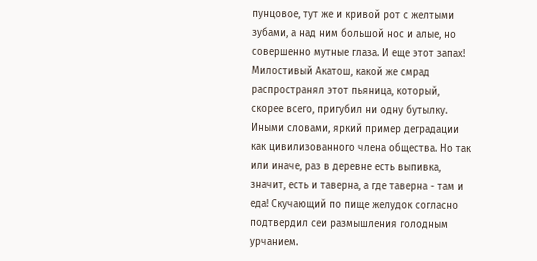пунцовое, тут же и кривой рот с желтыми зубами, а над ним большой нос и алые, но совершенно мутные глаза. И еще этот запах! Милостивый Акатош, какой же смрад распространял этот пьяница, который, скорее всего, пригубил ни одну бутылку. Иными словами, яркий пример деградации как цивилизованного члена общества. Но так или иначе, раз в деревне есть выпивка, значит, есть и таверна, а где таверна - там и еда! Скучающий по пище желудок согласно подтвердил сеи размышления голодным урчанием.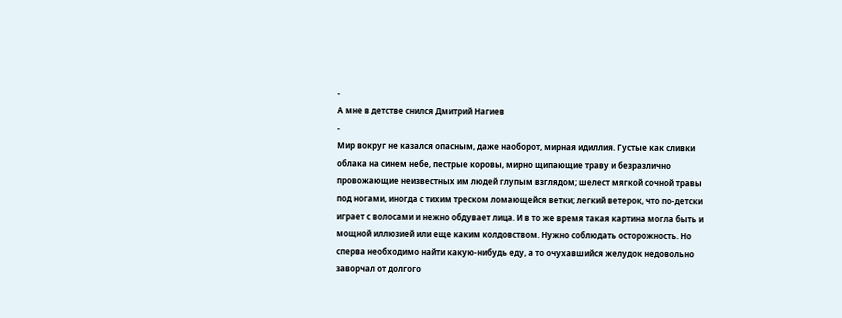-
А мне в детстве снился Дмитрий Нагиев
-
Мир вокруг не казался опасным, даже наоборот, мирная идиллия. Густые как сливки облака на синем небе, пестрые коровы, мирно щипающие траву и безразлично провожающие неизвестных им людей глупым взглядом; шелест мягкой сочной травы под ногами, иногда с тихим треском ломающейся ветки; легкий ветерок, что по-детски играет с волосами и нежно обдувает лица. И в то же время такая картина могла быть и мощной иллюзией или еще каким колдовством. Нужно соблюдать осторожность. Но сперва необходимо найти какую-нибудь еду, а то очухавшийся желудок недовольно заворчал от долгого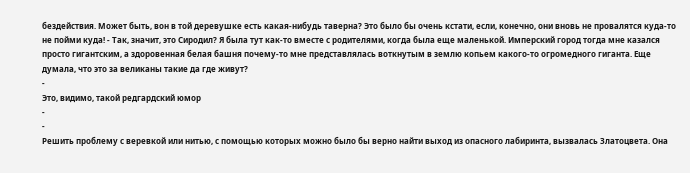бездействия. Может быть, вон в той деревушке есть какая-нибудь таверна? Это было бы очень кстати, если, конечно, они вновь не провалятся куда-то не пойми куда! - Так, значит, это Сиродил? Я была тут как-то вместе с родителями, когда была еще маленькой. Имперский город тогда мне казался просто гигантским, а здоровенная белая башня почему-то мне представлялась воткнутым в землю копьем какого-то огромедного гиганта. Еще думала, что это за великаны такие да где живут?
-
Это, видимо, такой редгардский юмор
-
-
Решить проблему с веревкой или нитью, с помощью которых можно было бы верно найти выход из опасного лабиринта, вызвалась Златоцвета. Она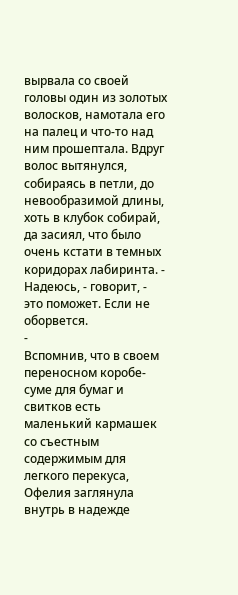вырвала со своей головы один из золотых волосков, намотала его на палец и что-то над ним прошептала. Вдруг волос вытянулся, собираясь в петли, до невообразимой длины, хоть в клубок собирай, да засиял, что было очень кстати в темных коридорах лабиринта. - Надеюсь, - говорит, - это поможет. Если не оборвется.
-
Вспомнив, что в своем переносном коробе-суме для бумаг и свитков есть маленький кармашек со съестным содержимым для легкого перекуса, Офелия заглянула внутрь в надежде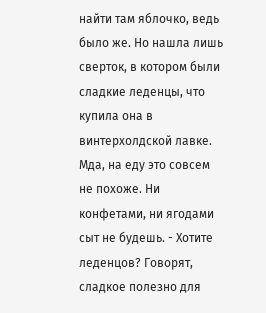найти там яблочко, ведь было же. Но нашла лишь сверток, в котором были сладкие леденцы, что купила она в винтерхолдской лавке. Мда, на еду это совсем не похоже. Ни конфетами, ни ягодами сыт не будешь. - Хотите леденцов? Говорят, сладкое полезно для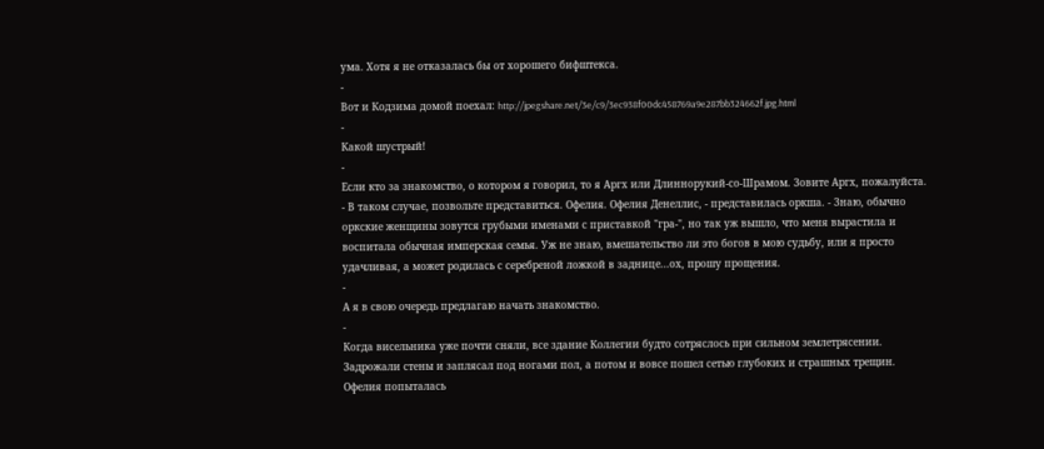ума. Хотя я не отказалась бы от хорошего бифштекса.
-
Вот и Кодзима домой поехал: http://jpegshare.net/3e/c9/3ec938f00dc458769a9e287bb324662f.jpg.html
-
Какой шустрый!
-
Если кто за знакомство, о котором я говорил, то я Аргх или Длиннорукий-со-Шрамом. Зовите Аргх, пожалуйста. - В таком случае, позвольте представиться. Офелия. Офелия Денеллис, - представилась оркша. - Знаю, обычно оркские женщины зовутся грубыми именами с приставкой "гра-", но так уж вышло, что меня вырастила и воспитала обычная имперская семья. Уж не знаю, вмешательство ли это богов в мою судьбу, или я просто удачливая, а может родилась с серебреной ложкой в заднице...ох, прошу прощения.
-
А я в свою очередь предлагаю начать знакомство.
-
Когда висельника уже почти сняли, все здание Коллегии будто сотряслось при сильном землетрясении. Задрожали стены и заплясал под ногами пол, а потом и вовсе пошел сетью глубоких и страшных трещин. Офелия попыталась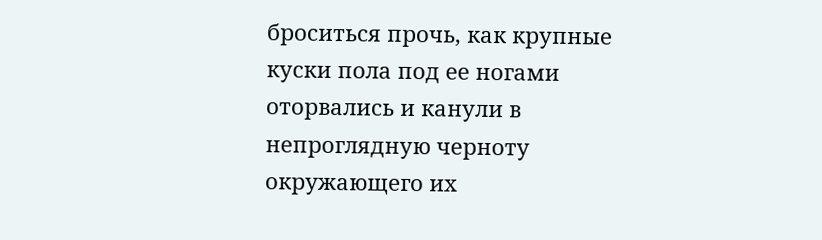броситься прочь, как крупные куски пола под ее ногами оторвались и канули в непроглядную черноту окружающего их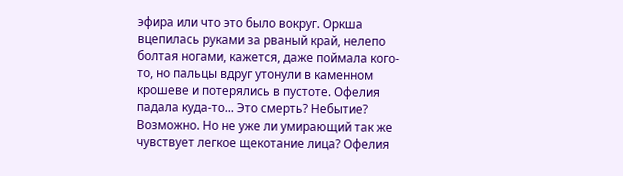эфира или что это было вокруг. Оркша вцепилась руками за рваный край, нелепо болтая ногами, кажется, даже поймала кого-то, но пальцы вдруг утонули в каменном крошеве и потерялись в пустоте. Офелия падала куда-то... Это смерть? Небытие? Возможно. Но не уже ли умирающий так же чувствует легкое щекотание лица? Офелия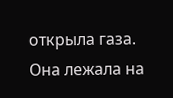открыла газа. Она лежала на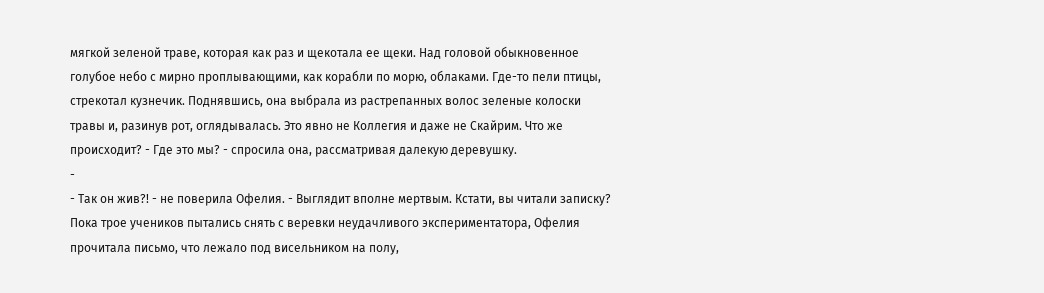мягкой зеленой траве, которая как раз и щекотала ее щеки. Над головой обыкновенное голубое небо с мирно проплывающими, как корабли по морю, облаками. Где-то пели птицы, стрекотал кузнечик. Поднявшись, она выбрала из растрепанных волос зеленые колоски травы и, разинув рот, оглядывалась. Это явно не Коллегия и даже не Скайрим. Что же происходит? - Где это мы? - спросила она, рассматривая далекую деревушку.
-
- Так он жив?! - не поверила Офелия. - Выглядит вполне мертвым. Кстати, вы читали записку? Пока трое учеников пытались снять с веревки неудачливого экспериментатора, Офелия прочитала письмо, что лежало под висельником на полу,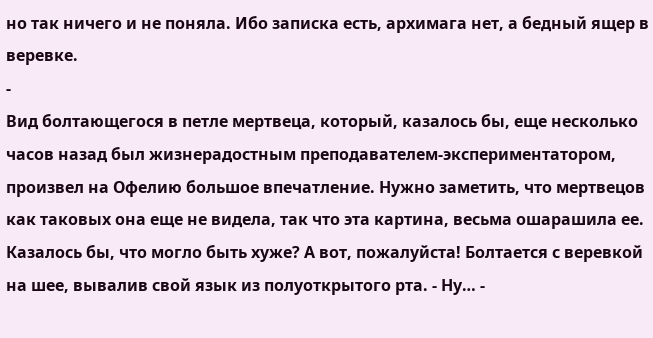но так ничего и не поняла. Ибо записка есть, архимага нет, а бедный ящер в веревке.
-
Вид болтающегося в петле мертвеца, который, казалось бы, еще несколько часов назад был жизнерадостным преподавателем-экспериментатором, произвел на Офелию большое впечатление. Нужно заметить, что мертвецов как таковых она еще не видела, так что эта картина, весьма ошарашила ее. Казалось бы, что могло быть хуже? А вот, пожалуйста! Болтается с веревкой на шее, вывалив свой язык из полуоткрытого рта. - Ну… -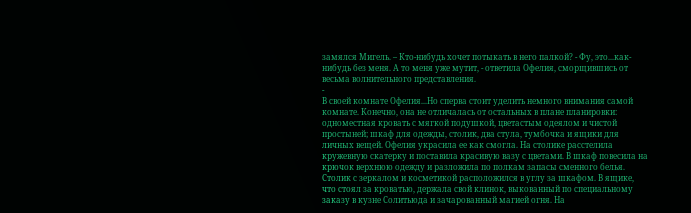замялся Мигель. – Кто-нибудь хочет потыкать в него палкой? - Фу, это...как-нибудь без меня. А то меня уже мутит, - ответила Офелия, сморщившись от весьма волнительного представления.
-
В своей комнате Офелия...Но сперва стоит уделить немного внимания самой комнате. Конечно, она не отличалась от остальных в плане планировки: одноместная кровать с мягкой подушкой, цветастым одеялом и чистой простыней; шкаф для одежды, столик, два стула, тумбочка и ящики для личных вещей. Офелия украсила ее как смогла. На столике расстелила кружевную скатерку и поставила красивую вазу с цветами. В шкаф повесила на крючок верхнюю одежду и разложила по полкам запасы сменного белья. Столик с зеркалом и косметикой расположился в углу за шкафом. В ящике, что стоял за кроватью, держала свой клинок, выкованный по специальному заказу в кузне Солитьюда и зачарованный магией огня. На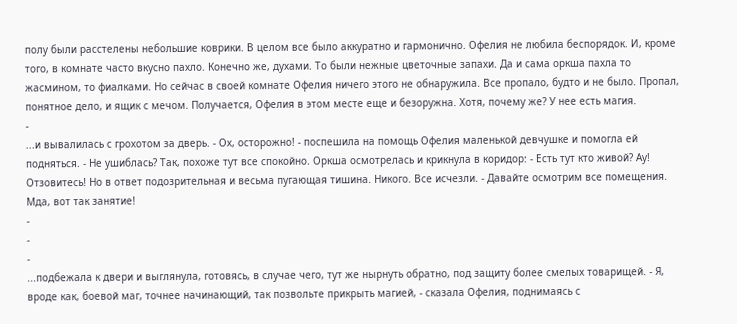полу были расстелены небольшие коврики. В целом все было аккуратно и гармонично. Офелия не любила беспорядок. И, кроме того, в комнате часто вкусно пахло. Конечно же, духами. То были нежные цветочные запахи. Да и сама оркша пахла то жасмином, то фиалками. Но сейчас в своей комнате Офелия ничего этого не обнаружила. Все пропало, будто и не было. Пропал, понятное дело, и ящик с мечом. Получается, Офелия в этом месте еще и безоружна. Хотя, почему же? У нее есть магия.
-
...и вывалилась с грохотом за дверь. - Ох, осторожно! - поспешила на помощь Офелия маленькой девчушке и помогла ей подняться. - Не ушиблась? Так, похоже тут все спокойно. Оркша осмотрелась и крикнула в коридор: - Есть тут кто живой? Ау! Отзовитесь! Но в ответ подозрительная и весьма пугающая тишина. Никого. Все исчезли. - Давайте осмотрим все помещения. Мда, вот так занятие!
-
-
-
...подбежала к двери и выглянула, готовясь, в случае чего, тут же нырнуть обратно, под защиту более смелых товарищей. - Я, вроде как, боевой маг, точнее начинающий, так позвольте прикрыть магией, - сказала Офелия, поднимаясь с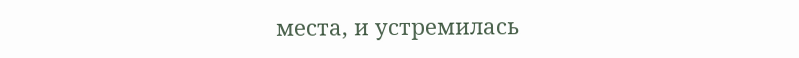места, и устремилась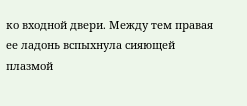ко входной двери. Между тем правая ее ладонь вспыхнула сияющей плазмой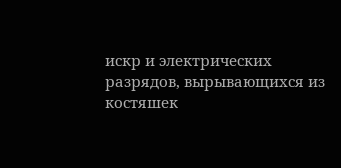искр и электрических разрядов, вырывающихся из костяшек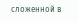сложенной в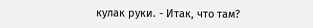кулак руки. - Итак, что там?